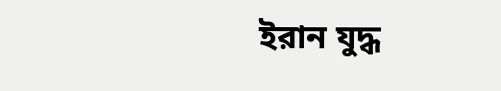ইরান যুদ্ধ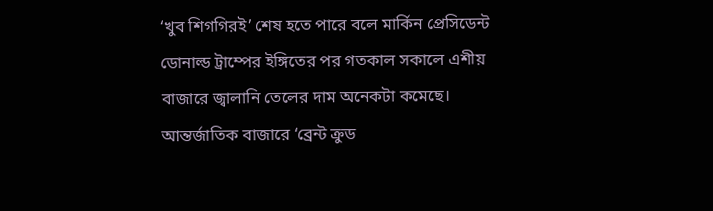‘খুব শিগগিরই’ শেষ হতে পারে বলে মার্কিন প্রেসিডেন্ট ডোনাল্ড ট্রাম্পের ইঙ্গিতের পর গতকাল সকালে এশীয় বাজারে জ্বালানি তেলের দাম অনেকটা কমেছে। আন্তর্জাতিক বাজারে ‘ব্রেন্ট ক্রুড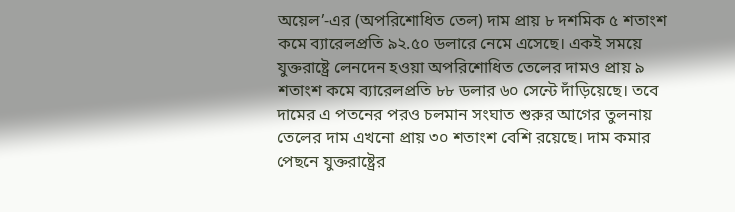অয়েল’-এর (অপরিশোধিত তেল) দাম প্রায় ৮ দশমিক ৫ শতাংশ কমে ব্যারেলপ্রতি ৯২.৫০ ডলারে নেমে এসেছে। একই সময়ে যুক্তরাষ্ট্রে লেনদেন হওয়া অপরিশোধিত তেলের দামও প্রায় ৯ শতাংশ কমে ব্যারেলপ্রতি ৮৮ ডলার ৬০ সেন্টে দাঁড়িয়েছে। তবে দামের এ পতনের পরও চলমান সংঘাত শুরুর আগের তুলনায় তেলের দাম এখনো প্রায় ৩০ শতাংশ বেশি রয়েছে। দাম কমার পেছনে যুক্তরাষ্ট্রের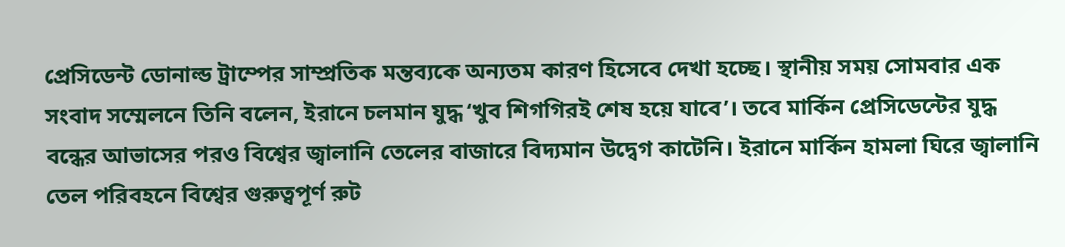প্রেসিডেন্ট ডোনাল্ড ট্রাম্পের সাম্প্রতিক মন্তব্যকে অন্যতম কারণ হিসেবে দেখা হচ্ছে। স্থানীয় সময় সোমবার এক সংবাদ সম্মেলনে তিনি বলেন, ইরানে চলমান যুদ্ধ ‘খুব শিগগিরই শেষ হয়ে যাবে’। তবে মার্কিন প্রেসিডেন্টের যুদ্ধ বন্ধের আভাসের পরও বিশ্বের জ্বালানি তেলের বাজারে বিদ্যমান উদ্বেগ কাটেনি। ইরানে মার্কিন হামলা ঘিরে জ্বালানি তেল পরিবহনে বিশ্বের গুরুত্বপূর্ণ রুট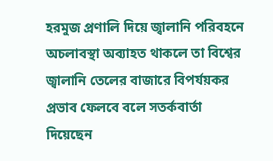হরমুজ প্রণালি দিয়ে জ্বালানি পরিবহনে অচলাবস্থা অব্যাহত থাকলে তা বিশ্বের জ্বালানি তেলের বাজারে বিপর্যয়কর প্রভাব ফেলবে বলে সতর্কবার্তা দিয়েছেন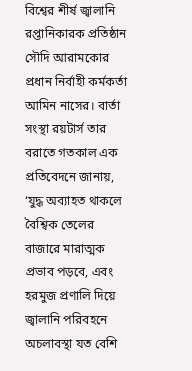বিশ্বের শীর্ষ জ্বালানি রপ্তানিকারক প্রতিষ্ঠান সৌদি আরামকোর প্রধান নির্বাহী কর্মকর্তা আমিন নাসের। বার্তা সংস্থা রয়টার্স তার বরাতে গতকাল এক প্রতিবেদনে জানায়, ‘যুদ্ধ অব্যাহত থাকলে বৈশ্বিক তেলের বাজারে মারাত্মক প্রভাব পড়বে, এবং হরমুজ প্রণালি দিয়ে জ্বালানি পরিবহনে অচলাবস্থা যত বেশি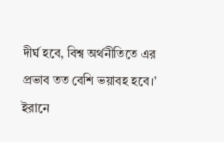দীর্ঘ হবে, বিশ্ব অর্থনীতিতে এর প্রভাব তত বেশি ভয়াবহ হবে।’ ইরানে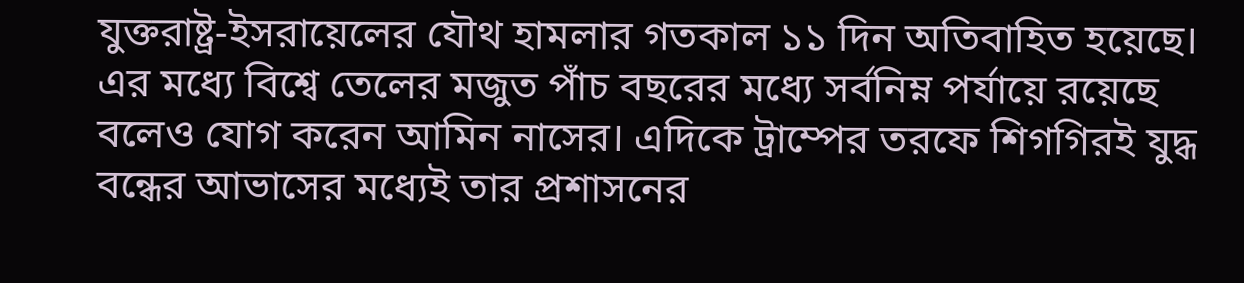যুক্তরাষ্ট্র-ইসরায়েলের যৌথ হামলার গতকাল ১১ দিন অতিবাহিত হয়েছে। এর মধ্যে বিশ্বে তেলের মজুত পাঁচ বছরের মধ্যে সর্বনিম্ন পর্যায়ে রয়েছে বলেও যোগ করেন আমিন নাসের। এদিকে ট্রাম্পের তরফে শিগগিরই যুদ্ধ বন্ধের আভাসের মধ্যেই তার প্রশাসনের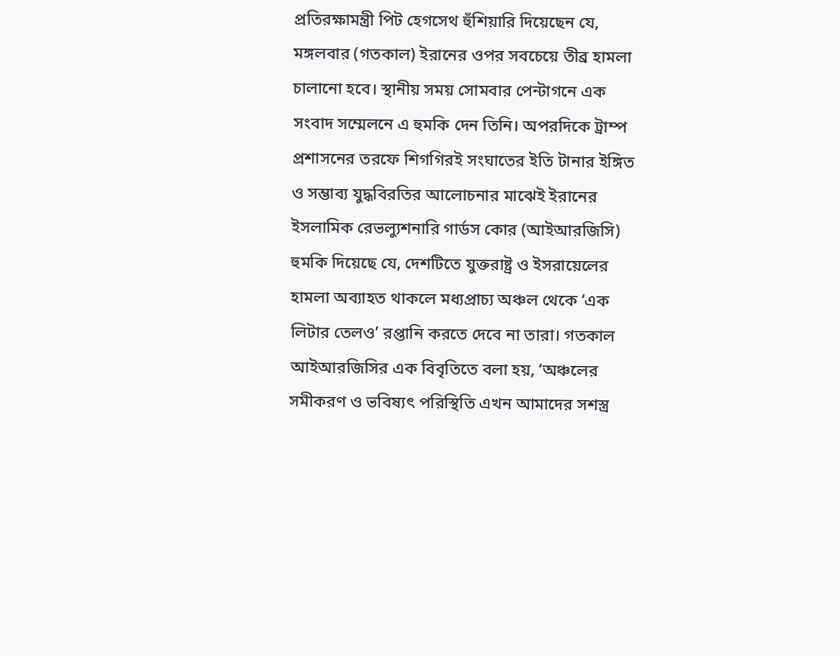প্রতিরক্ষামন্ত্রী পিট হেগসেথ হুঁশিয়ারি দিয়েছেন যে, মঙ্গলবার (গতকাল) ইরানের ওপর সবচেয়ে তীব্র হামলা চালানো হবে। স্থানীয় সময় সোমবার পেন্টাগনে এক সংবাদ সম্মেলনে এ হুমকি দেন তিনি। অপরদিকে ট্রাম্প প্রশাসনের তরফে শিগগিরই সংঘাতের ইতি টানার ইঙ্গিত ও সম্ভাব্য যুদ্ধবিরতির আলোচনার মাঝেই ইরানের ইসলামিক রেভল্যুশনারি গার্ডস কোর (আইআরজিসি) হুমকি দিয়েছে যে, দেশটিতে যুক্তরাষ্ট্র ও ইসরায়েলের হামলা অব্যাহত থাকলে মধ্যপ্রাচ্য অঞ্চল থেকে ‘এক লিটার তেলও’ রপ্তানি করতে দেবে না তারা। গতকাল আইআরজিসির এক বিবৃতিতে বলা হয়, ‘অঞ্চলের সমীকরণ ও ভবিষ্যৎ পরিস্থিতি এখন আমাদের সশস্ত্র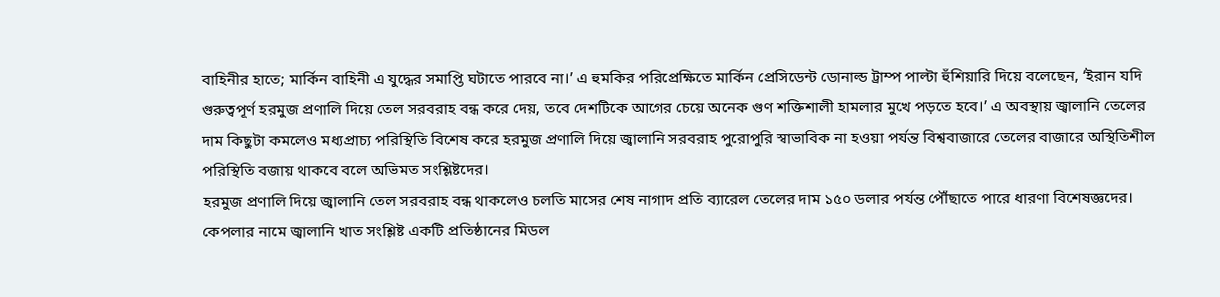বাহিনীর হাতে; মার্কিন বাহিনী এ যুদ্ধের সমাপ্তি ঘটাতে পারবে না।’ এ হুমকির পরিপ্রেক্ষিতে মার্কিন প্রেসিডেন্ট ডোনাল্ড ট্রাম্প পাল্টা হুঁশিয়ারি দিয়ে বলেছেন, ‘ইরান যদি গুরুত্বপূর্ণ হরমুজ প্রণালি দিয়ে তেল সরবরাহ বন্ধ করে দেয়, তবে দেশটিকে আগের চেয়ে অনেক গুণ শক্তিশালী হামলার মুখে পড়তে হবে।’ এ অবস্থায় জ্বালানি তেলের দাম কিছুটা কমলেও মধ্যপ্রাচ্য পরিস্থিতি বিশেষ করে হরমুজ প্রণালি দিয়ে জ্বালানি সরবরাহ পুরোপুরি স্বাভাবিক না হওয়া পর্যন্ত বিশ্ববাজারে তেলের বাজারে অস্থিতিশীল পরিস্থিতি বজায় থাকবে বলে অভিমত সংশ্লিষ্টদের।
হরমুজ প্রণালি দিয়ে জ্বালানি তেল সরবরাহ বন্ধ থাকলেও চলতি মাসের শেষ নাগাদ প্রতি ব্যারেল তেলের দাম ১৫০ ডলার পর্যন্ত পৌঁছাতে পারে ধারণা বিশেষজ্ঞদের। কেপলার নামে জ্বালানি খাত সংশ্লিষ্ট একটি প্রতিষ্ঠানের মিডল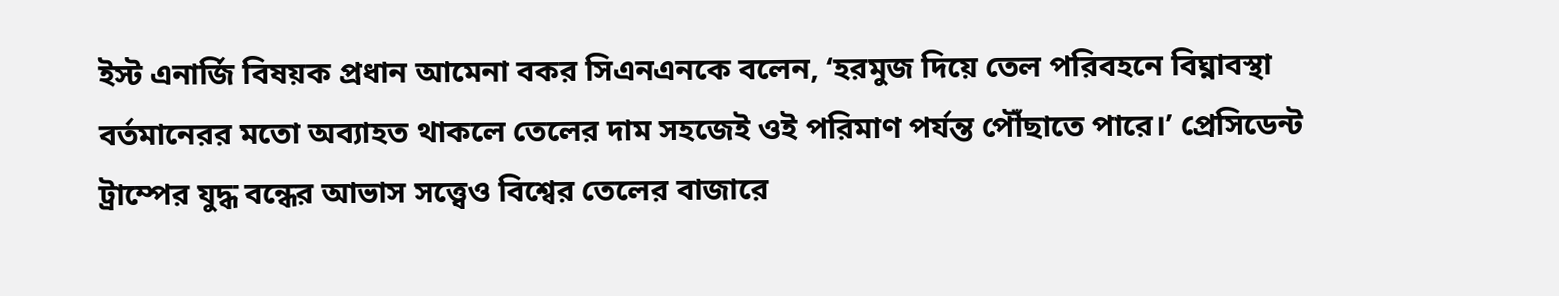ইস্ট এনার্জি বিষয়ক প্রধান আমেনা বকর সিএনএনকে বলেন, ‘হরমুজ দিয়ে তেল পরিবহনে বিঘ্নাবস্থা বর্তমানেরর মতো অব্যাহত থাকলে তেলের দাম সহজেই ওই পরিমাণ পর্যন্ত পৌঁছাতে পারে।’ প্রেসিডেন্ট ট্রাম্পের যুদ্ধ বন্ধের আভাস সত্ত্বেও বিশ্বের তেলের বাজারে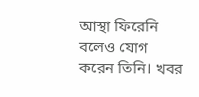আস্থা ফিরেনি বলেও যোগ করেন তিনি। খবর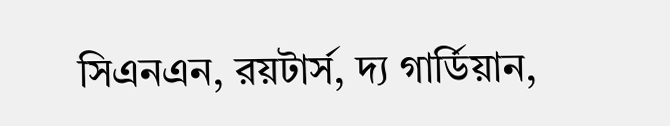সিএনএন, রয়টার্স, দ্য গার্ডিয়ান,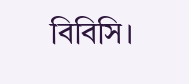বিবিসি।